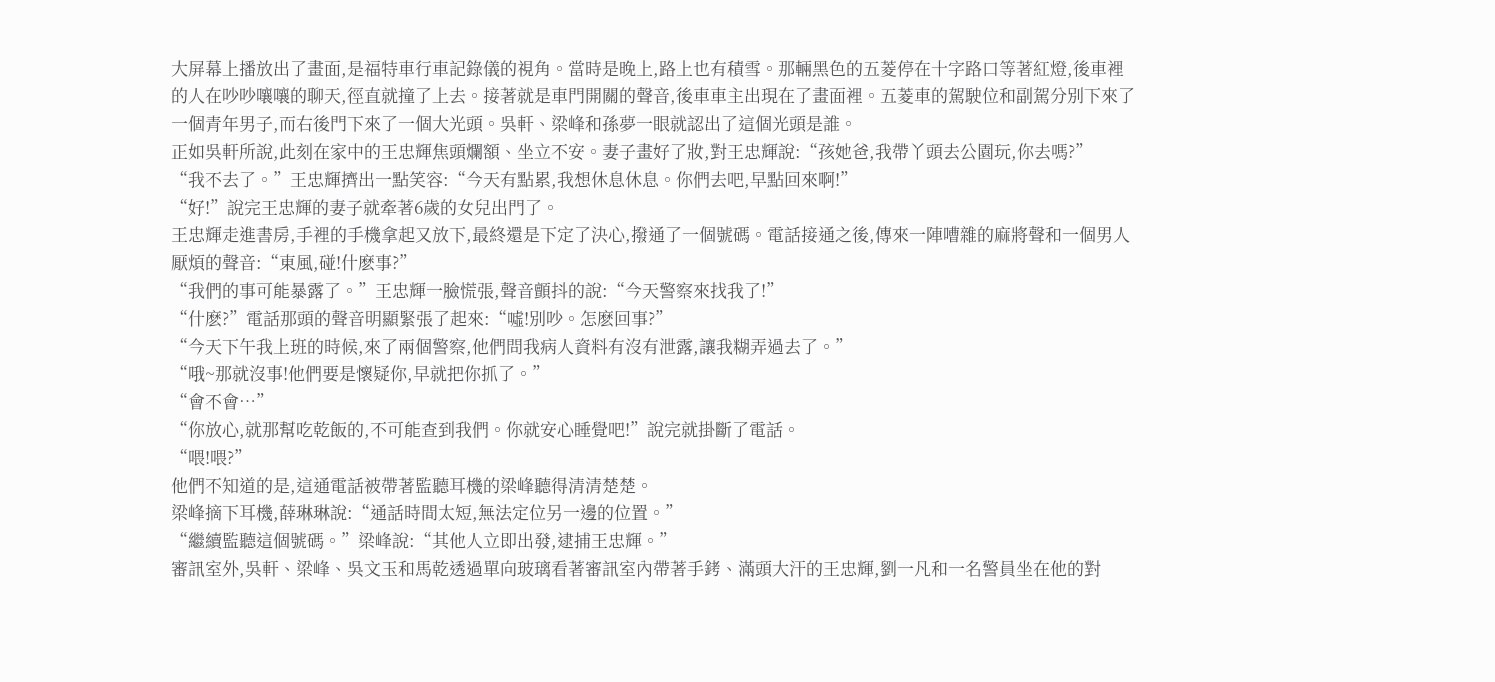大屏幕上播放出了畫面,是福特車行車記錄儀的視角。當時是晚上,路上也有積雪。那輛黑色的五菱停在十字路口等著紅燈,後車裡的人在吵吵嚷嚷的聊天,徑直就撞了上去。接著就是車門開關的聲音,後車車主出現在了畫面裡。五菱車的駕駛位和副駕分別下來了一個青年男子,而右後門下來了一個大光頭。吳軒、梁峰和孫夢一眼就認出了這個光頭是誰。
正如吳軒所說,此刻在家中的王忠輝焦頭爛額、坐立不安。妻子畫好了妝,對王忠輝說:“孩她爸,我帶丫頭去公園玩,你去嗎?”
“我不去了。”王忠輝擠出一點笑容:“今天有點累,我想休息休息。你們去吧,早點回來啊!”
“好!”說完王忠輝的妻子就牽著6歲的女兒出門了。
王忠輝走進書房,手裡的手機拿起又放下,最終還是下定了決心,撥通了一個號碼。電話接通之後,傳來一陣嘈雜的麻將聲和一個男人厭煩的聲音:“東風,碰!什麽事?”
“我們的事可能暴露了。”王忠輝一臉慌張,聲音顫抖的說:“今天警察來找我了!”
“什麽?”電話那頭的聲音明顯緊張了起來:“噓!別吵。怎麽回事?”
“今天下午我上班的時候,來了兩個警察,他們問我病人資料有沒有泄露,讓我糊弄過去了。”
“哦~那就沒事!他們要是懷疑你,早就把你抓了。”
“會不會…”
“你放心,就那幫吃乾飯的,不可能查到我們。你就安心睡覺吧!”說完就掛斷了電話。
“喂!喂?”
他們不知道的是,這通電話被帶著監聽耳機的梁峰聽得清清楚楚。
梁峰摘下耳機,薛琳琳說:“通話時間太短,無法定位另一邊的位置。”
“繼續監聽這個號碼。”梁峰說:“其他人立即出發,逮捕王忠輝。”
審訊室外,吳軒、梁峰、吳文玉和馬乾透過單向玻璃看著審訊室內帶著手銬、滿頭大汗的王忠輝,劉一凡和一名警員坐在他的對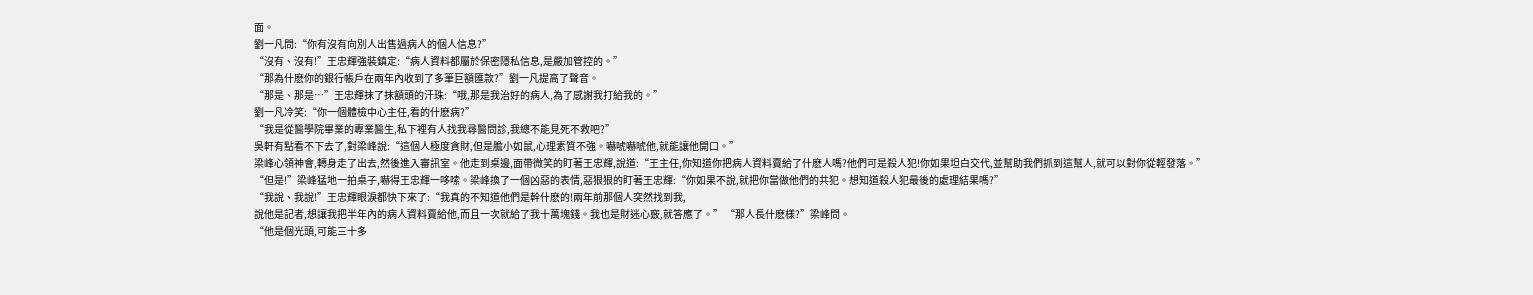面。
劉一凡問:“你有沒有向別人出售過病人的個人信息?”
“沒有、沒有!”王忠輝強裝鎮定:“病人資料都屬於保密隱私信息,是嚴加管控的。”
“那為什麽你的銀行帳戶在兩年內收到了多筆巨額匯款?”劉一凡提高了聲音。
“那是、那是…”王忠輝抹了抹額頭的汗珠:“哦,那是我治好的病人,為了感謝我打給我的。”
劉一凡冷笑:“你一個體檢中心主任,看的什麽病?”
“我是從醫學院畢業的專業醫生,私下裡有人找我尋醫問診,我總不能見死不救吧?”
吳軒有點看不下去了,對梁峰說:“這個人極度貪財,但是膽小如鼠,心理素質不強。嚇唬嚇唬他,就能讓他開口。”
梁峰心領神會,轉身走了出去,然後進入審訊室。他走到桌邊,面帶微笑的盯著王忠輝,說道:“王主任,你知道你把病人資料賣給了什麽人嗎?他們可是殺人犯!你如果坦白交代,並幫助我們抓到這幫人,就可以對你從輕發落。”
“但是!”梁峰猛地一拍桌子,嚇得王忠輝一哆嗦。梁峰換了一個凶惡的表情,惡狠狠的盯著王忠輝:“你如果不說,就把你當做他們的共犯。想知道殺人犯最後的處理結果嗎?”
“我說、我說!”王忠輝眼淚都快下來了:“我真的不知道他們是幹什麽的!兩年前那個人突然找到我,
說他是記者,想讓我把半年內的病人資料賣給他,而且一次就給了我十萬塊錢。我也是財迷心竅,就答應了。” “那人長什麽樣?”梁峰問。
“他是個光頭,可能三十多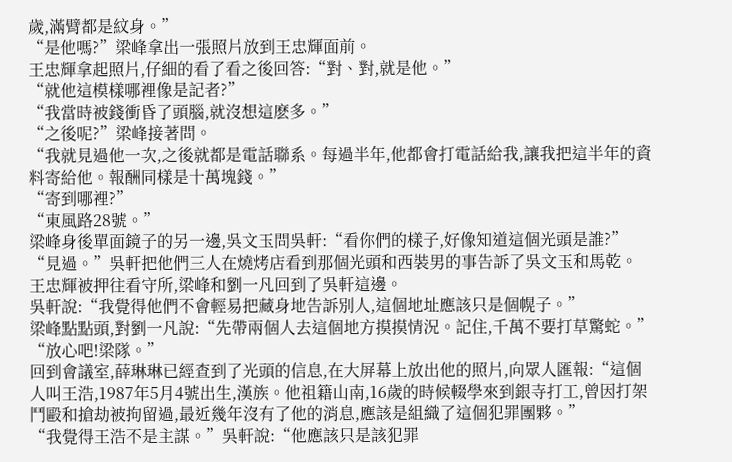歲,滿臂都是紋身。”
“是他嗎?”梁峰拿出一張照片放到王忠輝面前。
王忠輝拿起照片,仔細的看了看之後回答:“對、對,就是他。”
“就他這模樣哪裡像是記者?”
“我當時被錢衝昏了頭腦,就沒想這麽多。”
“之後呢?”梁峰接著問。
“我就見過他一次,之後就都是電話聯系。每過半年,他都會打電話給我,讓我把這半年的資料寄給他。報酬同樣是十萬塊錢。”
“寄到哪裡?”
“東風路28號。”
梁峰身後單面鏡子的另一邊,吳文玉問吳軒:“看你們的樣子,好像知道這個光頭是誰?”
“見過。”吳軒把他們三人在燒烤店看到那個光頭和西裝男的事告訴了吳文玉和馬乾。
王忠輝被押往看守所,梁峰和劉一凡回到了吳軒這邊。
吳軒說:“我覺得他們不會輕易把藏身地告訴別人,這個地址應該只是個幌子。”
梁峰點點頭,對劉一凡說:“先帶兩個人去這個地方摸摸情況。記住,千萬不要打草驚蛇。”
“放心吧!梁隊。”
回到會議室,薛琳琳已經查到了光頭的信息,在大屏幕上放出他的照片,向眾人匯報:“這個人叫王浩,1987年5月4號出生,漢族。他祖籍山南,16歲的時候輟學來到銀寺打工,曾因打架鬥毆和搶劫被拘留過,最近幾年沒有了他的消息,應該是組織了這個犯罪團夥。”
“我覺得王浩不是主謀。”吳軒說:“他應該只是該犯罪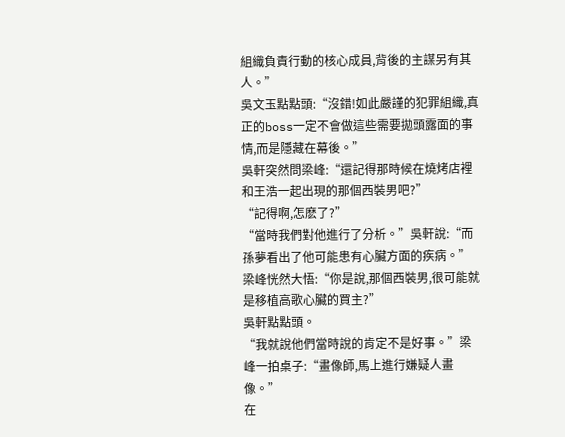組織負責行動的核心成員,背後的主謀另有其人。”
吳文玉點點頭:“沒錯!如此嚴謹的犯罪組織,真正的boss一定不會做這些需要拋頭露面的事情,而是隱藏在幕後。”
吳軒突然問梁峰:“還記得那時候在燒烤店裡和王浩一起出現的那個西裝男吧?”
“記得啊,怎麽了?”
“當時我們對他進行了分析。”吳軒說:“而孫夢看出了他可能患有心臟方面的疾病。”
梁峰恍然大悟:“你是說,那個西裝男,很可能就是移植高歌心臟的買主?”
吳軒點點頭。
“我就說他們當時說的肯定不是好事。”梁峰一拍桌子:“畫像師,馬上進行嫌疑人畫像。”
在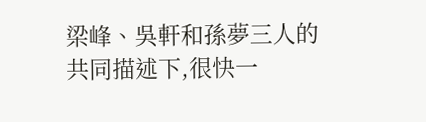梁峰、吳軒和孫夢三人的共同描述下,很快一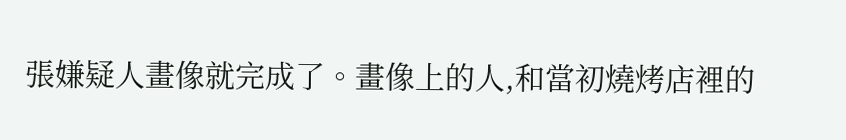張嫌疑人畫像就完成了。畫像上的人,和當初燒烤店裡的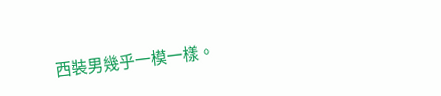西裝男幾乎一模一樣。